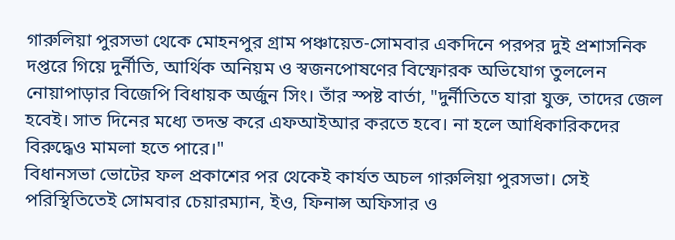গারুলিয়া পুরসভা থেকে মোহনপুর গ্রাম পঞ্চায়েত-সোমবার একদিনে পরপর দুই প্রশাসনিক দপ্তরে গিয়ে দুর্নীতি, আর্থিক অনিয়ম ও স্বজনপোষণের বিস্ফোরক অভিযোগ তুললেন নোয়াপাড়ার বিজেপি বিধায়ক অর্জুন সিং। তাঁর স্পষ্ট বার্তা, "দুর্নীতিতে যারা যুক্ত, তাদের জেল হবেই। সাত দিনের মধ্যে তদন্ত করে এফআইআর করতে হবে। না হলে আধিকারিকদের বিরুদ্ধেও মামলা হতে পারে।"
বিধানসভা ভোটের ফল প্রকাশের পর থেকেই কার্যত অচল গারুলিয়া পুরসভা। সেই পরিস্থিতিতেই সোমবার চেয়ারম্যান, ইও, ফিনান্স অফিসার ও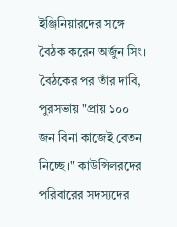ইঞ্জিনিয়ারদের সঙ্গে বৈঠক করেন অর্জুন সিং। বৈঠকের পর তাঁর দাবি, পুরসভায় "প্রায় ১০০ জন বিনা কাজেই বেতন নিচ্ছে।" কাউন্সিলরদের পরিবারের সদস্যদের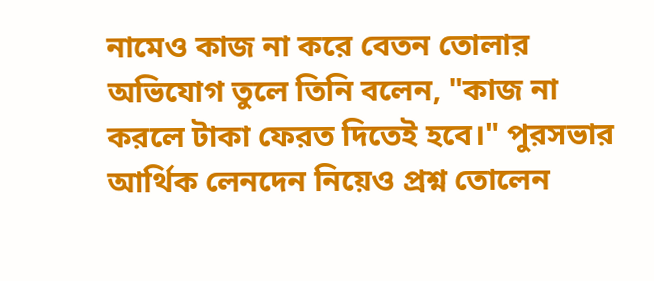নামেও কাজ না করে বেতন তোলার অভিযোগ তুলে তিনি বলেন, "কাজ না করলে টাকা ফেরত দিতেই হবে।" পুরসভার আর্থিক লেনদেন নিয়েও প্রশ্ন তোলেন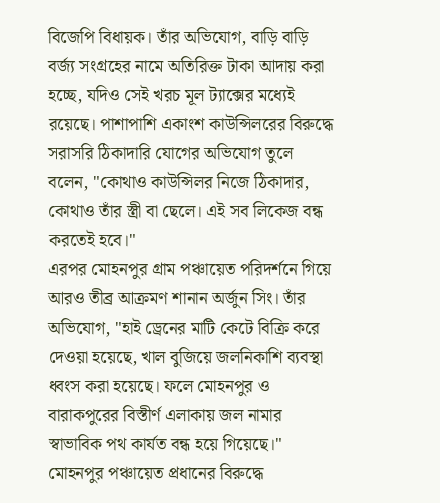বিজেপি বিধায়ক। তাঁর অভিযোগ, বাড়ি বাড়ি বর্জ্য সংগ্রহের নামে অতিরিক্ত টাকা আদায় করা হচ্ছে, যদিও সেই খরচ মূল ট্যাক্সের মধ্যেই রয়েছে। পাশাপাশি একাংশ কাউন্সিলরের বিরুদ্ধে সরাসরি ঠিকাদারি যোগের অভিযোগ তুলে বলেন, "কোথাও কাউন্সিলর নিজে ঠিকাদার, কোথাও তাঁর স্ত্রী বা ছেলে। এই সব লিকেজ বন্ধ করতেই হবে।"
এরপর মোহনপুর গ্রাম পঞ্চায়েত পরিদর্শনে গিয়ে আরও তীব্র আক্রমণ শানান অর্জুন সিং। তাঁর অভিযোগ, "হাই ড্রেনের মাটি কেটে বিক্রি করে দেওয়া হয়েছে, খাল বুজিয়ে জলনিকাশি ব্যবস্থা ধ্বংস করা হয়েছে। ফলে মোহনপুর ও বারাকপুরের বিস্তীর্ণ এলাকায় জল নামার স্বাভাবিক পথ কার্যত বন্ধ হয়ে গিয়েছে।" মোহনপুর পঞ্চায়েত প্রধানের বিরুদ্ধে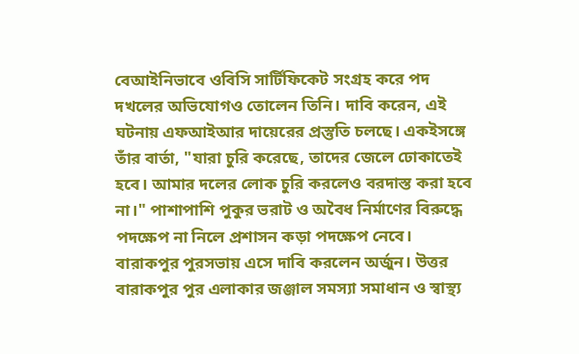বেআইনিভাবে ওবিসি সার্টিফিকেট সংগ্রহ করে পদ দখলের অভিযোগও তোলেন তিনি। দাবি করেন, এই ঘটনায় এফআইআর দায়েরের প্রস্তুতি চলছে। একইসঙ্গে তাঁর বার্তা, "যারা চুরি করেছে, তাদের জেলে ঢোকাতেই হবে। আমার দলের লোক চুরি করলেও বরদাস্ত করা হবে না।" পাশাপাশি পুকুর ভরাট ও অবৈধ নির্মাণের বিরুদ্ধে পদক্ষেপ না নিলে প্রশাসন কড়া পদক্ষেপ নেবে। বারাকপুর পুরসভায় এসে দাবি করলেন অর্জুন। উত্তর বারাকপুর পুর এলাকার জঞ্জাল সমস্যা সমাধান ও স্বাস্থ্য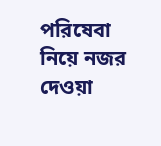পরিষেবা নিয়ে নজর দেওয়া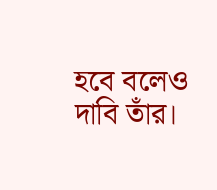হবে বলেও দাবি তাঁর।